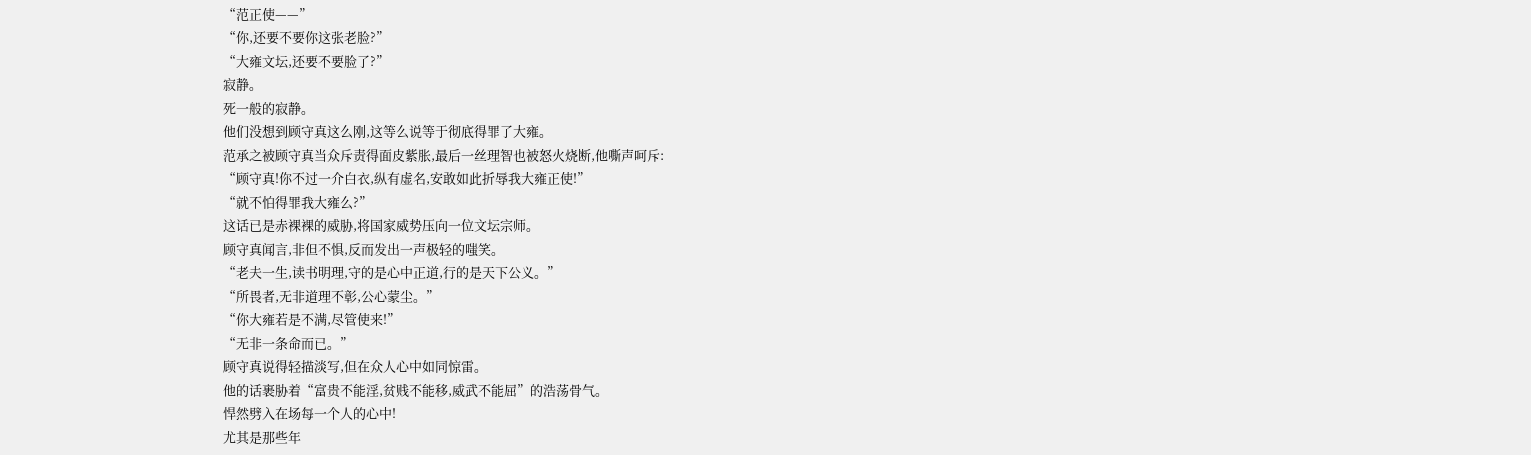“范正使——”
“你,还要不要你这张老脸?”
“大雍文坛,还要不要脸了?”
寂静。
死一般的寂静。
他们没想到顾守真这么刚,这等么说等于彻底得罪了大雍。
范承之被顾守真当众斥责得面皮紫胀,最后一丝理智也被怒火烧断,他嘶声呵斥:
“顾守真!你不过一介白衣,纵有虚名,安敢如此折辱我大雍正使!”
“就不怕得罪我大雍么?”
这话已是赤裸裸的威胁,将国家威势压向一位文坛宗师。
顾守真闻言,非但不惧,反而发出一声极轻的嗤笑。
“老夫一生,读书明理,守的是心中正道,行的是天下公义。”
“所畏者,无非道理不彰,公心蒙尘。”
“你大雍若是不满,尽管使来!”
“无非一条命而已。”
顾守真说得轻描淡写,但在众人心中如同惊雷。
他的话裹胁着“富贵不能淫,贫贱不能移,威武不能屈”的浩荡骨气。
悍然劈入在场每一个人的心中!
尤其是那些年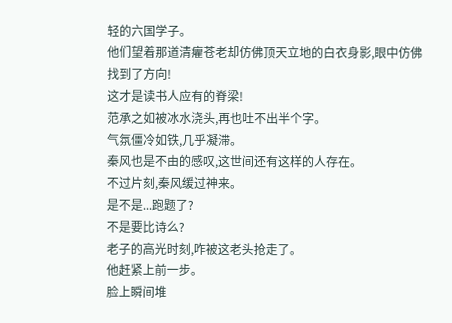轻的六国学子。
他们望着那道清癯苍老却仿佛顶天立地的白衣身影,眼中仿佛找到了方向!
这才是读书人应有的脊梁!
范承之如被冰水浇头,再也吐不出半个字。
气氛僵冷如铁,几乎凝滞。
秦风也是不由的感叹,这世间还有这样的人存在。
不过片刻,秦风缓过神来。
是不是...跑题了?
不是要比诗么?
老子的高光时刻,咋被这老头抢走了。
他赶紧上前一步。
脸上瞬间堆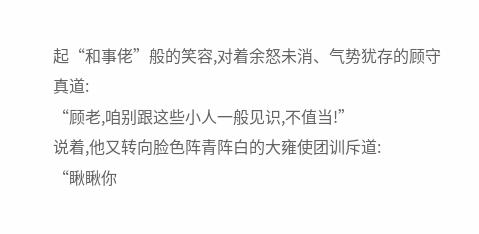起“和事佬”般的笑容,对着余怒未消、气势犹存的顾守真道:
“顾老,咱别跟这些小人一般见识,不值当!”
说着,他又转向脸色阵青阵白的大雍使团训斥道:
“瞅瞅你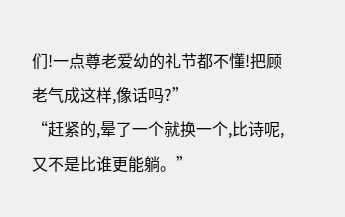们!一点尊老爱幼的礼节都不懂!把顾老气成这样,像话吗?”
“赶紧的,晕了一个就换一个,比诗呢,又不是比谁更能躺。”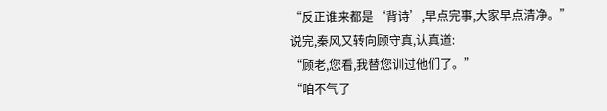“反正谁来都是‘背诗’,早点完事,大家早点清净。”
说完,秦风又转向顾守真,认真道:
“顾老,您看,我替您训过他们了。”
“咱不气了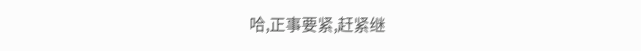哈,正事要紧,赶紧继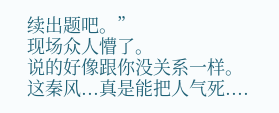续出题吧。”
现场众人懵了。
说的好像跟你没关系一样。
这秦风...真是能把人气死....